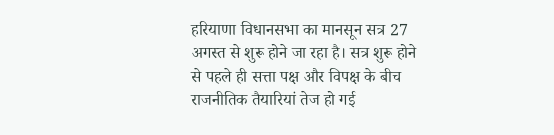हरियाणा विधानसभा का मानसून सत्र 27 अगस्त से शुरू होने जा रहा है। सत्र शुरू होने से पहले ही सत्ता पक्ष और विपक्ष के बीच राजनीतिक तैयारियां तेज हो गई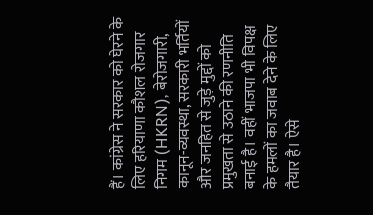हैं। कांग्रेस ने सरकार को घेरने के लिए हरियाणा कौशल रोजगार निगम (HKRN), बेरोजगारी, कानून-व्यवस्था, सरकारी भर्तियों और जनहित से जुड़े मुद्दों को प्रमुखता से उठाने की रणनीति बनाई है। वहीं भाजपा भी विपक्ष के हमलों का जवाब देने के लिए तैयार है। ऐसे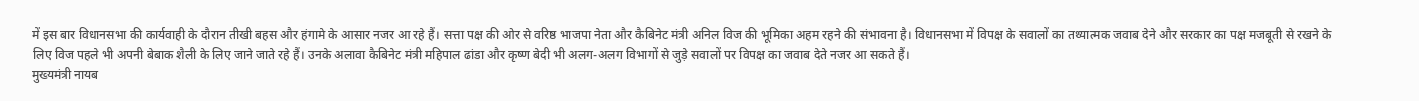में इस बार विधानसभा की कार्यवाही के दौरान तीखी बहस और हंगामे के आसार नजर आ रहे हैं। सत्ता पक्ष की ओर से वरिष्ठ भाजपा नेता और कैबिनेट मंत्री अनिल विज की भूमिका अहम रहने की संभावना है। विधानसभा में विपक्ष के सवालों का तथ्यात्मक जवाब देने और सरकार का पक्ष मजबूती से रखने के लिए विज पहले भी अपनी बेबाक शैली के लिए जाने जाते रहे हैं। उनके अलावा कैबिनेट मंत्री महिपाल ढांडा और कृष्ण बेदी भी अलग-अलग विभागों से जुड़े सवालों पर विपक्ष का जवाब देते नजर आ सकते हैं।
मुख्यमंत्री नायब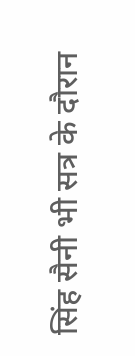सिंह सैनी भी सत्र के दौरान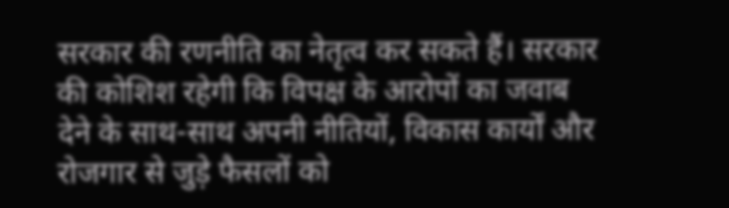सरकार की रणनीति का नेतृत्व कर सकते हैं। सरकार की कोशिश रहेगी कि विपक्ष के आरोपों का जवाब देने के साथ-साथ अपनी नीतियों, विकास कार्यों और रोजगार से जुड़े फैसलों को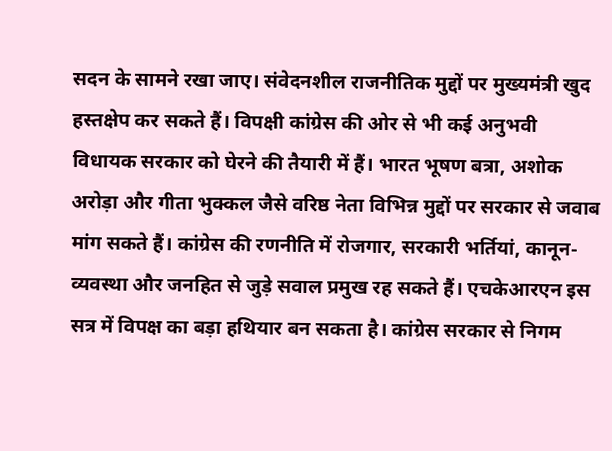सदन के सामने रखा जाए। संवेदनशील राजनीतिक मुद्दों पर मुख्यमंत्री खुद हस्तक्षेप कर सकते हैं। विपक्षी कांग्रेस की ओर से भी कई अनुभवी विधायक सरकार को घेरने की तैयारी में हैं। भारत भूषण बत्रा, अशोक अरोड़ा और गीता भुक्कल जैसे वरिष्ठ नेता विभिन्न मुद्दों पर सरकार से जवाब मांग सकते हैं। कांग्रेस की रणनीति में रोजगार, सरकारी भर्तियां, कानून-व्यवस्था और जनहित से जुड़े सवाल प्रमुख रह सकते हैं। एचकेआरएन इस सत्र में विपक्ष का बड़ा हथियार बन सकता है। कांग्रेस सरकार से निगम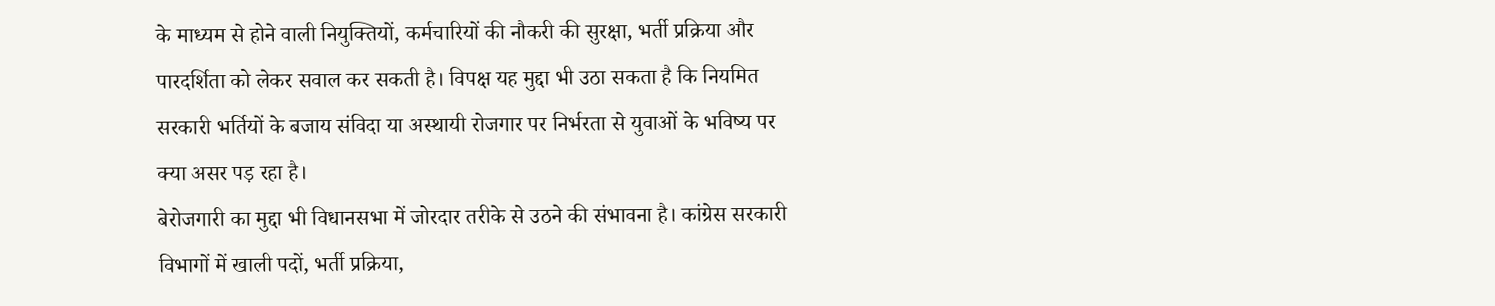के माध्यम से होने वाली नियुक्तियों, कर्मचारियों की नौकरी की सुरक्षा, भर्ती प्रक्रिया और पारदर्शिता को लेकर सवाल कर सकती है। विपक्ष यह मुद्दा भी उठा सकता है कि नियमित सरकारी भर्तियों के बजाय संविदा या अस्थायी रोजगार पर निर्भरता से युवाओं के भविष्य पर क्या असर पड़ रहा है।
बेरोजगारी का मुद्दा भी विधानसभा में जोरदार तरीके से उठने की संभावना है। कांग्रेस सरकारी विभागों में खाली पदों, भर्ती प्रक्रिया,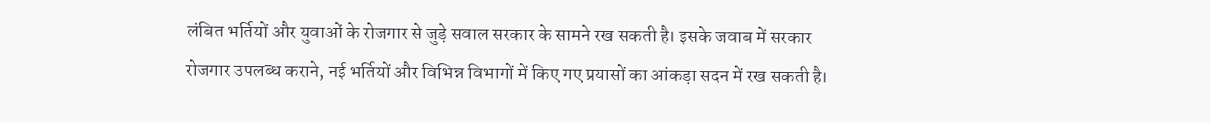लंबित भर्तियों और युवाओं के रोजगार से जुड़े सवाल सरकार के सामने रख सकती है। इसके जवाब में सरकार रोजगार उपलब्ध कराने, नई भर्तियों और विभिन्न विभागों में किए गए प्रयासों का आंकड़ा सदन में रख सकती है।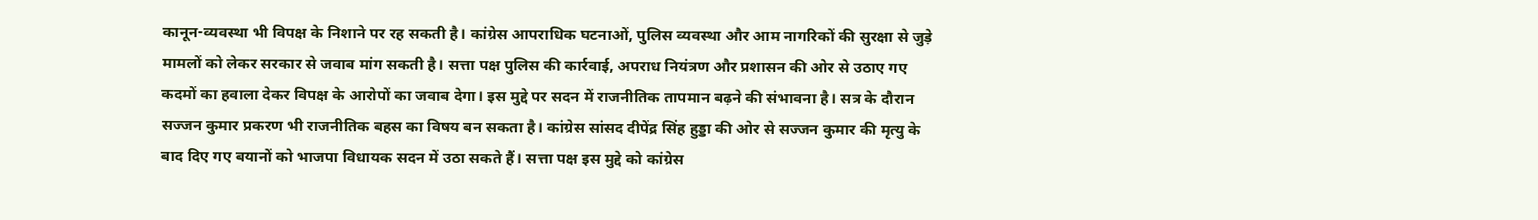कानून-व्यवस्था भी विपक्ष के निशाने पर रह सकती है। कांग्रेस आपराधिक घटनाओं, पुलिस व्यवस्था और आम नागरिकों की सुरक्षा से जुड़े मामलों को लेकर सरकार से जवाब मांग सकती है। सत्ता पक्ष पुलिस की कार्रवाई, अपराध नियंत्रण और प्रशासन की ओर से उठाए गए कदमों का हवाला देकर विपक्ष के आरोपों का जवाब देगा। इस मुद्दे पर सदन में राजनीतिक तापमान बढ़ने की संभावना है। सत्र के दौरान सज्जन कुमार प्रकरण भी राजनीतिक बहस का विषय बन सकता है। कांग्रेस सांसद दीपेंद्र सिंह हुड्डा की ओर से सज्जन कुमार की मृत्यु के बाद दिए गए बयानों को भाजपा विधायक सदन में उठा सकते हैं। सत्ता पक्ष इस मुद्दे को कांग्रेस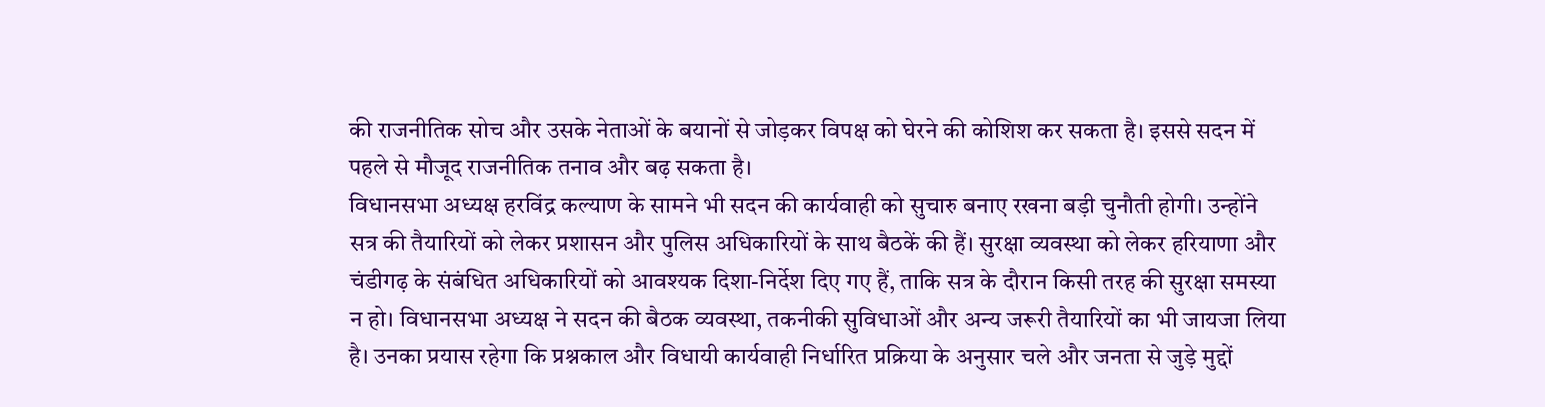की राजनीतिक सोच और उसके नेताओं के बयानों से जोड़कर विपक्ष को घेरने की कोशिश कर सकता है। इससे सदन में पहले से मौजूद राजनीतिक तनाव और बढ़ सकता है।
विधानसभा अध्यक्ष हरविंद्र कल्याण के सामने भी सदन की कार्यवाही को सुचारु बनाए रखना बड़ी चुनौती होगी। उन्होंने सत्र की तैयारियों को लेकर प्रशासन और पुलिस अधिकारियों के साथ बैठकें की हैं। सुरक्षा व्यवस्था को लेकर हरियाणा और चंडीगढ़ के संबंधित अधिकारियों को आवश्यक दिशा-निर्देश दिए गए हैं, ताकि सत्र के दौरान किसी तरह की सुरक्षा समस्या न हो। विधानसभा अध्यक्ष ने सदन की बैठक व्यवस्था, तकनीकी सुविधाओं और अन्य जरूरी तैयारियों का भी जायजा लिया है। उनका प्रयास रहेगा कि प्रश्नकाल और विधायी कार्यवाही निर्धारित प्रक्रिया के अनुसार चले और जनता से जुड़े मुद्दों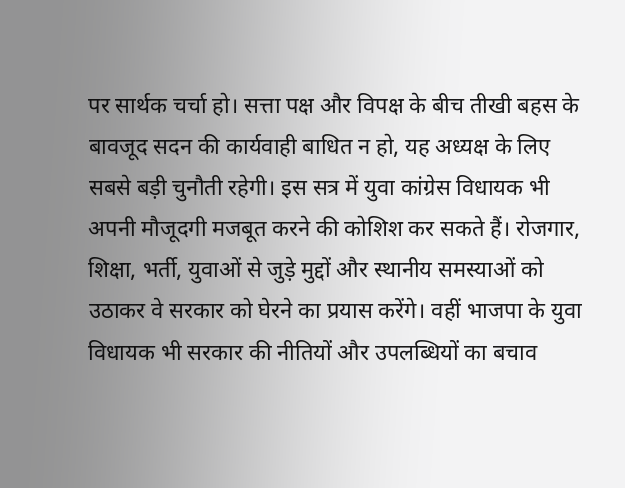पर सार्थक चर्चा हो। सत्ता पक्ष और विपक्ष के बीच तीखी बहस के बावजूद सदन की कार्यवाही बाधित न हो, यह अध्यक्ष के लिए सबसे बड़ी चुनौती रहेगी। इस सत्र में युवा कांग्रेस विधायक भी अपनी मौजूदगी मजबूत करने की कोशिश कर सकते हैं। रोजगार, शिक्षा, भर्ती, युवाओं से जुड़े मुद्दों और स्थानीय समस्याओं को उठाकर वे सरकार को घेरने का प्रयास करेंगे। वहीं भाजपा के युवा विधायक भी सरकार की नीतियों और उपलब्धियों का बचाव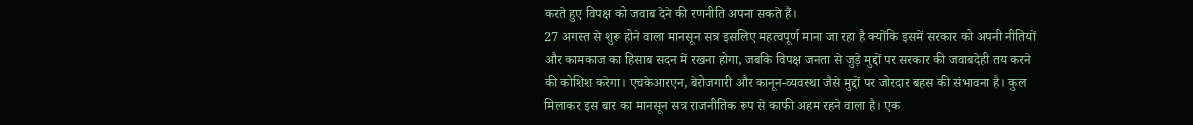करते हुए विपक्ष को जवाब देने की रणनीति अपना सकते हैं।
27 अगस्त से शुरू होने वाला मानसून सत्र इसलिए महत्वपूर्ण माना जा रहा है क्योंकि इसमें सरकार को अपनी नीतियों और कामकाज का हिसाब सदन में रखना होगा, जबकि विपक्ष जनता से जुड़े मुद्दों पर सरकार की जवाबदेही तय करने की कोशिश करेगा। एचकेआरएन, बेरोजगारी और कानून-व्यवस्था जैसे मुद्दों पर जोरदार बहस की संभावना है। कुल मिलाकर इस बार का मानसून सत्र राजनीतिक रूप से काफी अहम रहने वाला है। एक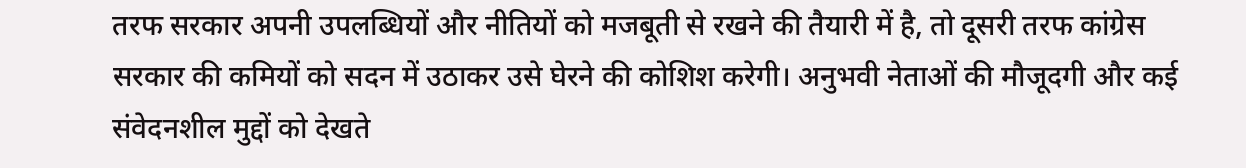तरफ सरकार अपनी उपलब्धियों और नीतियों को मजबूती से रखने की तैयारी में है, तो दूसरी तरफ कांग्रेस सरकार की कमियों को सदन में उठाकर उसे घेरने की कोशिश करेगी। अनुभवी नेताओं की मौजूदगी और कई संवेदनशील मुद्दों को देखते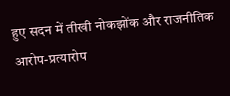हुए सदन में तीखी नोकझोंक और राजनीतिक आरोप-प्रत्यारोप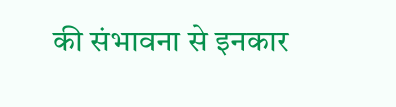की संभावना से इनकार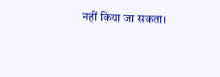नहीं किया जा सकता।